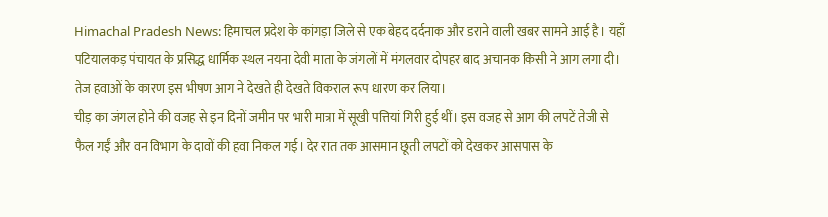Himachal Pradesh News: हिमाचल प्रदेश के कांगड़ा जिले से एक बेहद दर्दनाक और डराने वाली खबर सामने आई है। यहाँ पटियालकड़ पंचायत के प्रसिद्ध धार्मिक स्थल नयना देवी माता के जंगलों में मंगलवार दोपहर बाद अचानक किसी ने आग लगा दी। तेज हवाओं के कारण इस भीषण आग ने देखते ही देखते विकराल रूप धारण कर लिया।
चीड़ का जंगल होने की वजह से इन दिनों जमीन पर भारी मात्रा में सूखी पत्तियां गिरी हुई थीं। इस वजह से आग की लपटें तेजी से फैल गईं और वन विभाग के दावों की हवा निकल गई। देर रात तक आसमान छूती लपटों को देखकर आसपास के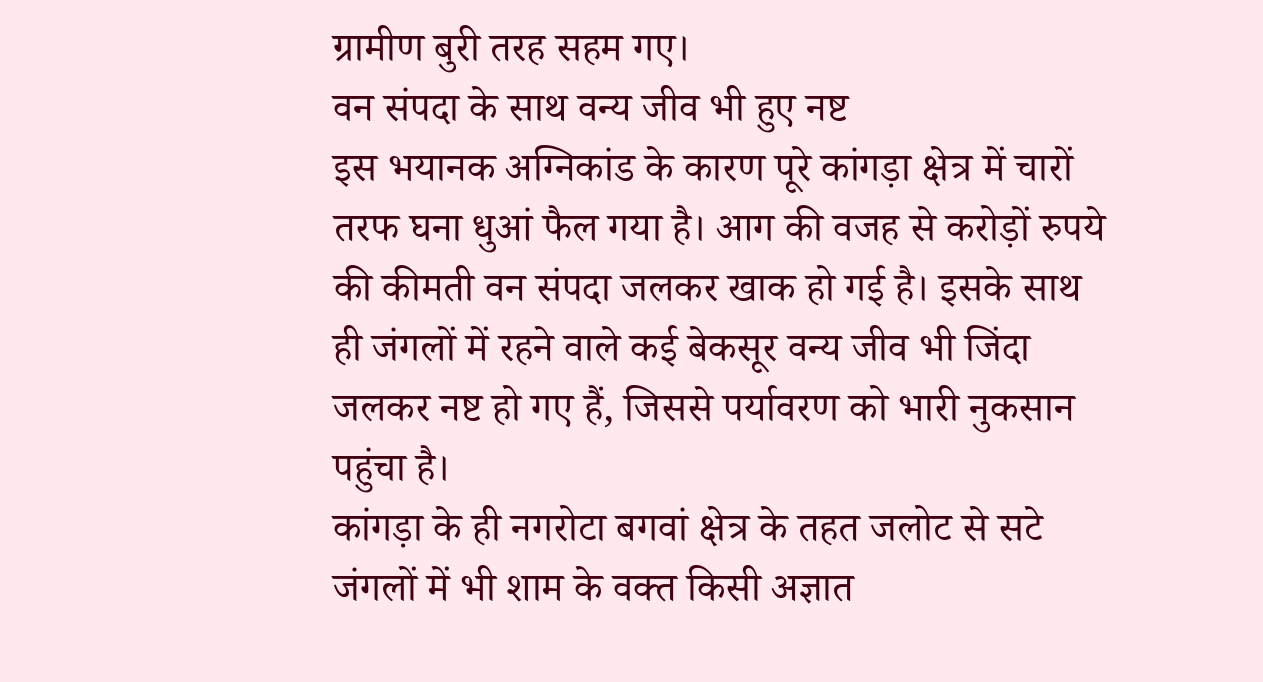ग्रामीण बुरी तरह सहम गए।
वन संपदा के साथ वन्य जीव भी हुए नष्ट
इस भयानक अग्निकांड के कारण पूरे कांगड़ा क्षेत्र में चारों तरफ घना धुआं फैल गया है। आग की वजह से करोड़ों रुपये की कीमती वन संपदा जलकर खाक हो गई है। इसके साथ ही जंगलों में रहने वाले कई बेकसूर वन्य जीव भी जिंदा जलकर नष्ट हो गए हैं, जिससे पर्यावरण को भारी नुकसान पहुंचा है।
कांगड़ा के ही नगरोटा बगवां क्षेत्र के तहत जलोट से सटे जंगलों में भी शाम के वक्त किसी अज्ञात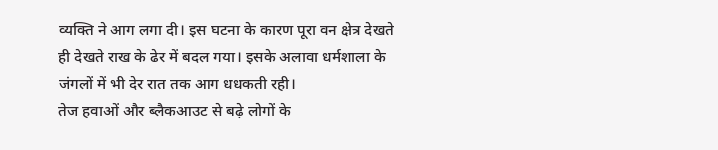व्यक्ति ने आग लगा दी। इस घटना के कारण पूरा वन क्षेत्र देखते ही देखते राख के ढेर में बदल गया। इसके अलावा धर्मशाला के जंगलों में भी देर रात तक आग धधकती रही।
तेज हवाओं और ब्लैकआउट से बढ़े लोगों के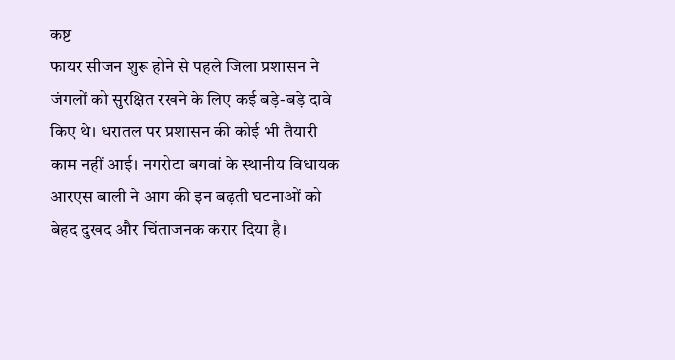कष्ट
फायर सीजन शुरू होने से पहले जिला प्रशासन ने जंगलों को सुरक्षित रखने के लिए कई बड़े-बड़े दावे किए थे। धरातल पर प्रशासन की कोई भी तैयारी काम नहीं आई। नगरोटा बगवां के स्थानीय विधायक आरएस बाली ने आग की इन बढ़ती घटनाओं को बेहद दुखद और चिंताजनक करार दिया है।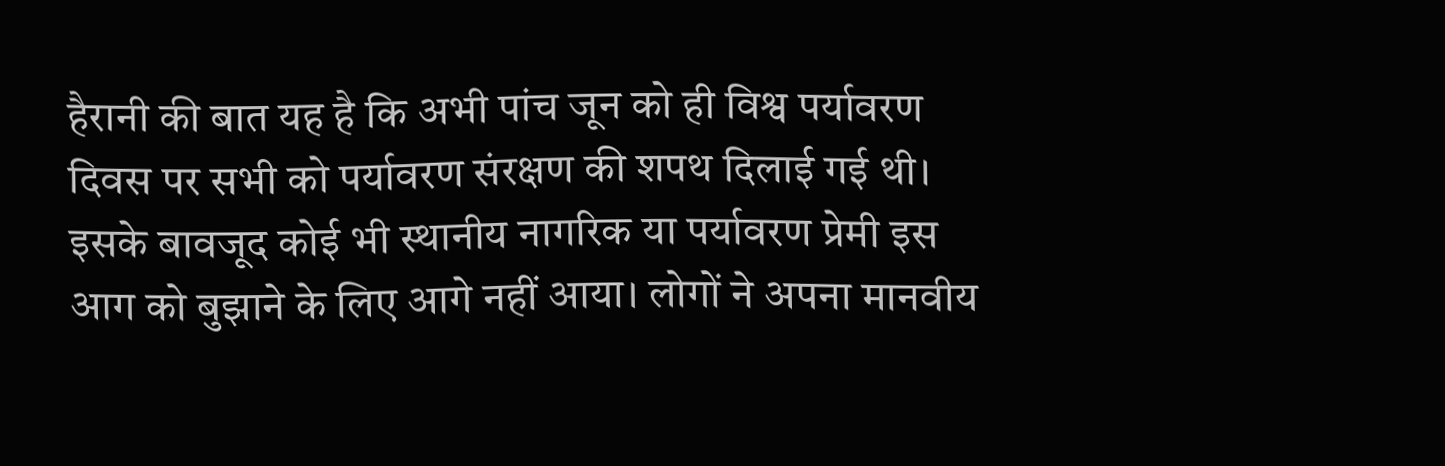हैरानी की बात यह है कि अभी पांच जून को ही विश्व पर्यावरण दिवस पर सभी को पर्यावरण संरक्षण की शपथ दिलाई गई थी। इसके बावजूद कोई भी स्थानीय नागरिक या पर्यावरण प्रेमी इस आग को बुझाने के लिए आगे नहीं आया। लोगों ने अपना मानवीय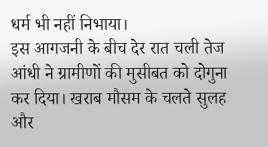धर्म भी नहीं निभाया।
इस आगजनी के बीच देर रात चली तेज आंधी ने ग्रामीणों की मुसीबत को दोगुना कर दिया। खराब मौसम के चलते सुलह और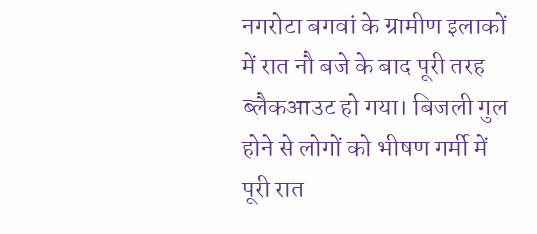नगरोटा बगवां के ग्रामीण इलाकों में रात नौ बजे के बाद पूरी तरह ब्लैकआउट हो गया। बिजली गुल होने से लोगों को भीषण गर्मी में पूरी रात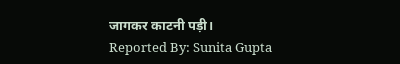जागकर काटनी पड़ी।
Reported By: Sunita Gupta